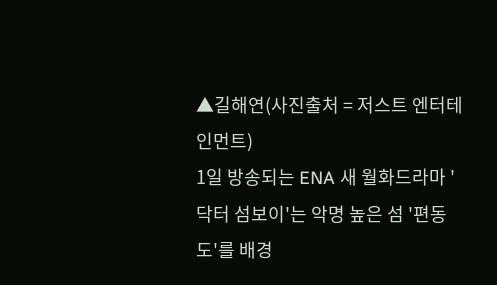▲길해연(사진출처 = 저스트 엔터테인먼트)
1일 방송되는 ENA 새 월화드라마 '닥터 섬보이'는 악명 높은 섬 '편동도'를 배경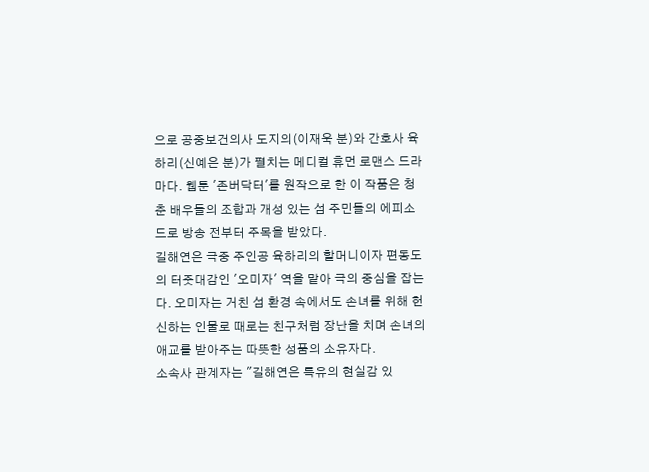으로 공중보건의사 도지의(이재욱 분)와 간호사 육하리(신예은 분)가 펼치는 메디컬 휴먼 로맨스 드라마다. 웹툰 '존버닥터'를 원작으로 한 이 작품은 청춘 배우들의 조합과 개성 있는 섬 주민들의 에피소드로 방송 전부터 주목을 받았다.
길해연은 극중 주인공 육하리의 할머니이자 편동도의 터줏대감인 '오미자' 역을 맡아 극의 중심을 잡는다. 오미자는 거친 섬 환경 속에서도 손녀를 위해 헌신하는 인물로 때로는 친구처럼 장난을 치며 손녀의 애교를 받아주는 따뜻한 성품의 소유자다.
소속사 관계자는 "길해연은 특유의 현실감 있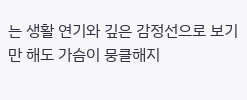는 생활 연기와 깊은 감정선으로 보기만 해도 가슴이 뭉클해지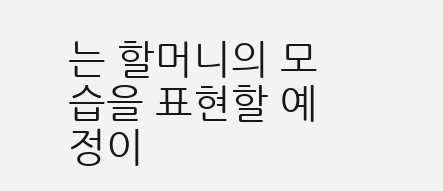는 할머니의 모습을 표현할 예정이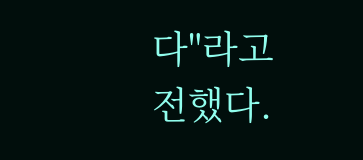다"라고 전했다.